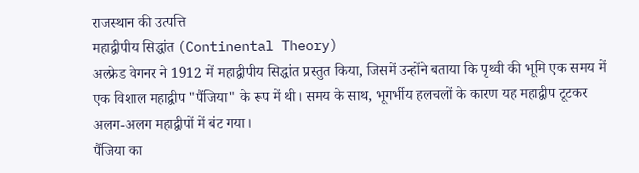राजस्थान की उत्पत्ति
महाद्वीपीय सिद्धांत (Continental Theory)
अल्फ्रेड वेगनर ने 1912 में महाद्वीपीय सिद्धांत प्रस्तुत किया, जिसमें उन्होंने बताया कि पृथ्वी की भूमि एक समय में एक विशाल महाद्वीप "पैंजिया" के रूप में थी। समय के साथ, भूगर्भीय हलचलों के कारण यह महाद्वीप टूटकर अलग-अलग महाद्वीपों में बंट गया।
पैंजिया का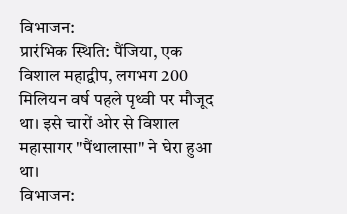विभाजन:
प्रारंभिक स्थिति: पैंजिया, एक विशाल महाद्वीप, लगभग 200 मिलियन वर्ष पहले पृथ्वी पर मौजूद था। इसे चारों ओर से विशाल महासागर "पैंथालासा" ने घेरा हुआ था।
विभाजन: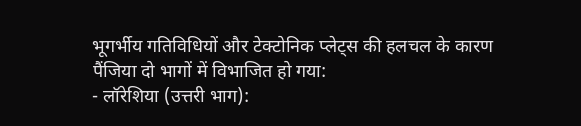भूगर्भीय गतिविधियों और टेक्टोनिक प्लेट्स की हलचल के कारण पैंजिया दो भागों में विभाजित हो गया:
- लॉरेशिया (उत्तरी भाग):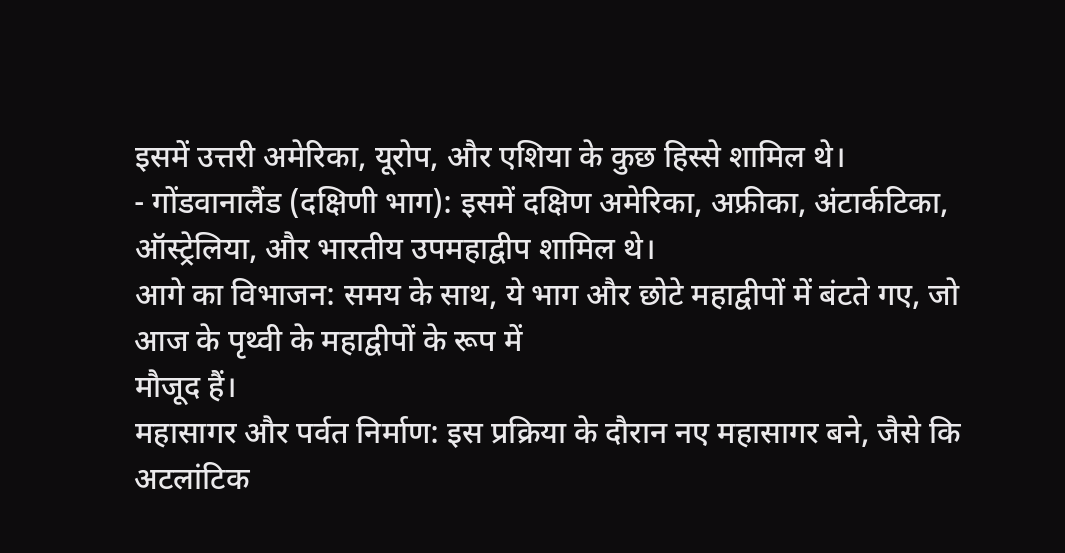इसमें उत्तरी अमेरिका, यूरोप, और एशिया के कुछ हिस्से शामिल थे।
- गोंडवानालैंड (दक्षिणी भाग): इसमें दक्षिण अमेरिका, अफ्रीका, अंटार्कटिका, ऑस्ट्रेलिया, और भारतीय उपमहाद्वीप शामिल थे।
आगे का विभाजन: समय के साथ, ये भाग और छोटे महाद्वीपों में बंटते गए, जो आज के पृथ्वी के महाद्वीपों के रूप में
मौजूद हैं।
महासागर और पर्वत निर्माण: इस प्रक्रिया के दौरान नए महासागर बने, जैसे कि अटलांटिक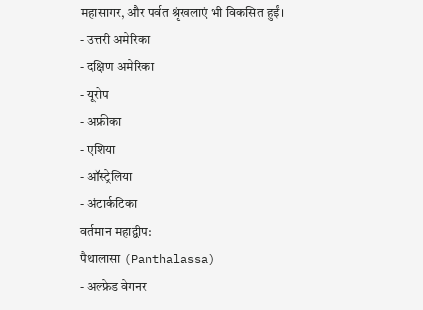महासागर, और पर्वत श्रृंखलाएं भी विकसित हुईं।
- उत्तरी अमेरिका
- दक्षिण अमेरिका
- यूरोप
- अफ्रीका
- एशिया
- ऑस्ट्रेलिया
- अंटार्कटिका
वर्तमान महाद्वीप:
पैथालासा (Panthalassa)
- अल्फ्रेड वेगनर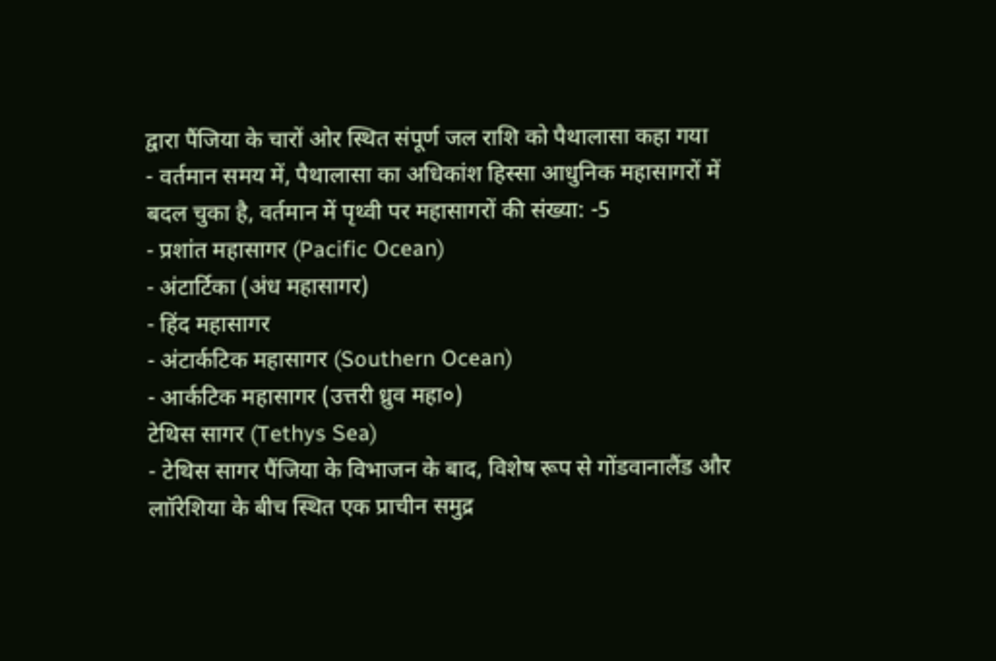द्वारा पैंजिया के चारों ओर स्थित संपूर्ण जल राशि को पैथालासा कहा गया
- वर्तमान समय में, पैथालासा का अधिकांश हिस्सा आधुनिक महासागरों में बदल चुका है, वर्तमान में पृथ्वी पर महासागरों की संख्या: -5
- प्रशांत महासागर (Pacific Ocean)
- अंटार्टिका (अंध महासागर)
- हिंद महासागर
- अंटार्कटिक महासागर (Southern Ocean)
- आर्कटिक महासागर (उत्तरी ध्रुव महा०)
टेथिस सागर (Tethys Sea)
- टेथिस सागर पैंजिया के विभाजन के बाद, विशेष रूप से गोंडवानालैंड और लाॉरेशिया के बीच स्थित एक प्राचीन समुद्र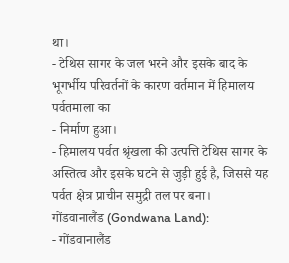था।
- टेथिस सागर के जल भरने और इसके बाद के भूगर्भीय परिवर्तनों के कारण वर्तमान में हिमालय पर्वतमाला का
- निर्माण हुआ।
- हिमालय पर्वत श्रृंखला की उत्पत्ति टेथिस सागर के अस्तित्व और इसके घटने से जुड़ी हुई है, जिससे यह पर्वत क्षेत्र प्राचीन समुद्री तल पर बना।
गोंडवानालैंड (Gondwana Land):
- गोंडवानालैंड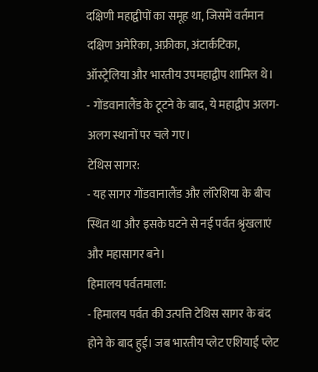दक्षिणी महाद्वीपों का समूह था, जिसमें वर्तमान दक्षिण अमेरिका, अफ्रीका, अंटार्कटिका, ऑस्ट्रेलिया और भारतीय उपमहाद्वीप शामिल थे।
- गोंडवानालैंड के टूटने के बाद, ये महाद्वीप अलग-अलग स्थानों पर चले गए।
टेथिस सागर:
- यह सागर गोंडवानालैंड और लॉरेशिया के बीच स्थित था और इसके घटने से नई पर्वत श्रृंखलाएं और महासागर बने।
हिमालय पर्वतमाला:
- हिमालय पर्वत की उत्पत्ति टेथिस सागर के बंद होने के बाद हुई। जब भारतीय प्लेट एशियाई प्लेट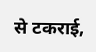से टकराई,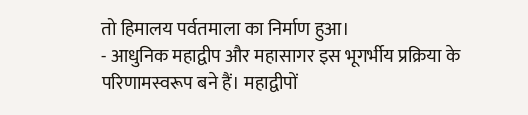तो हिमालय पर्वतमाला का निर्माण हुआ।
- आधुनिक महाद्वीप और महासागर इस भूगर्भीय प्रक्रिया के परिणामस्वरूप बने हैं। महाद्वीपों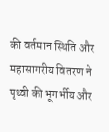की वर्तमान स्थिति और महासागरीय वितरण ने पृथ्वी की भूगर्भीय और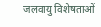जलवायु विशेषताओं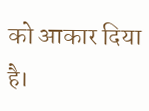को आकार दिया है।